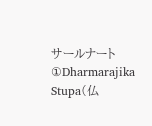サールナート ①Dharmarajika Stupa(仏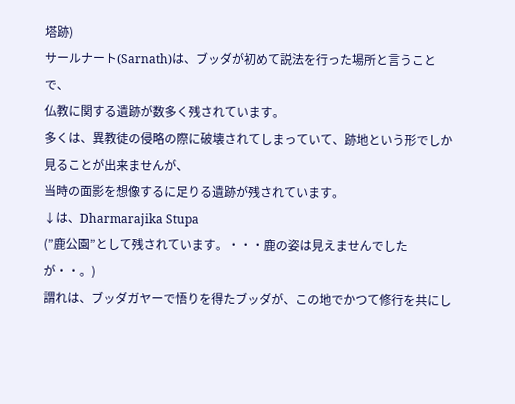塔跡)
サールナート(Sarnath)は、ブッダが初めて説法を行った場所と言うことで、
仏教に関する遺跡が数多く残されています。
多くは、異教徒の侵略の際に破壊されてしまっていて、跡地という形でしか見ることが出来ませんが、
当時の面影を想像するに足りる遺跡が残されています。
↓は、Dharmarajika Stupa
(”鹿公園”として残されています。・・・鹿の姿は見えませんでしたが・・。)
謂れは、ブッダガヤーで悟りを得たブッダが、この地でかつて修行を共にし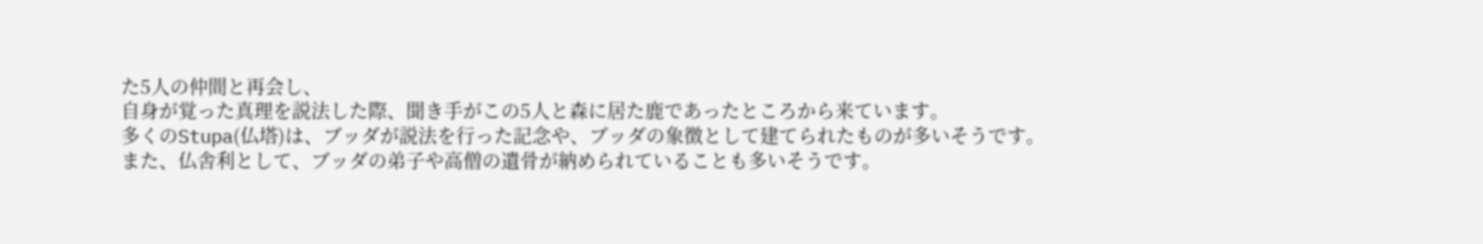た5人の仲間と再会し、
自身が覚った真理を説法した際、聞き手がこの5人と森に居た鹿であったところから来ています。
多くのStupa(仏塔)は、ブッダが説法を行った記念や、ブッダの象徴として建てられたものが多いそうです。
また、仏舎利として、ブッダの弟子や高僧の遺骨が納められていることも多いそうです。